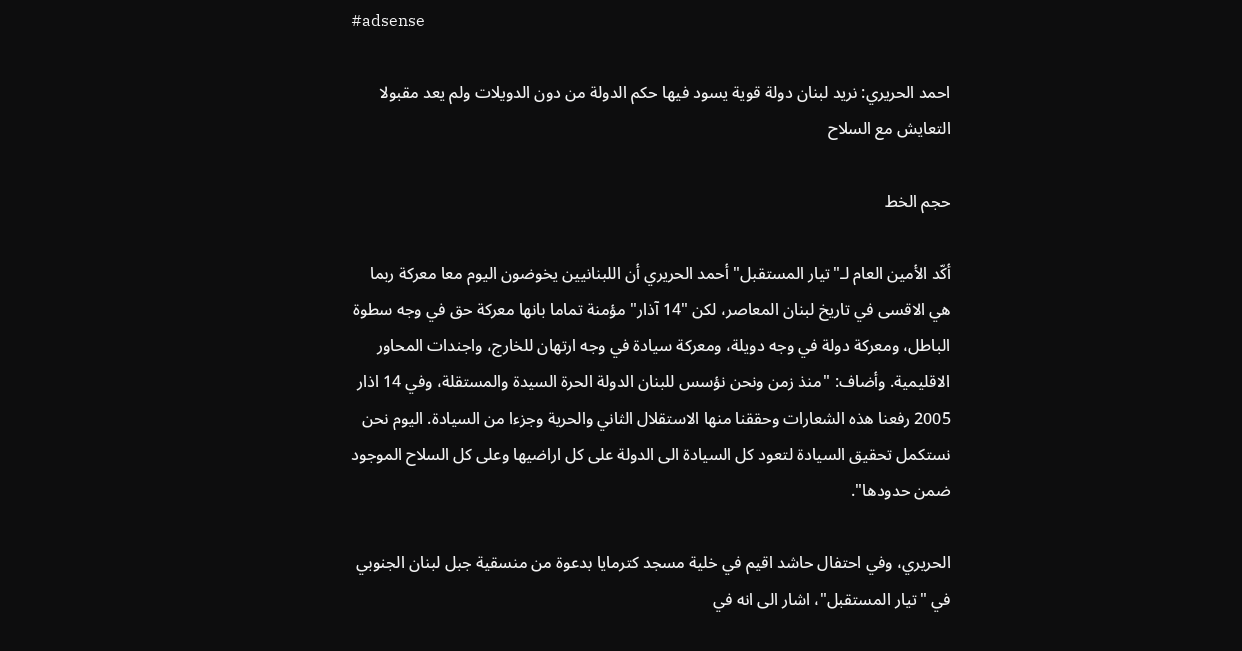#adsense

احمد الحريري: نريد لبنان دولة قوية يسود فيها حكم الدولة من دون الدويلات ولم يعد مقبولا التعايش مع السلاح

حجم الخط

أكّد الأمين العام لـ"تيار المستقبل" أحمد الحريري أن اللبنانيين يخوضون اليوم معا معركة ربما هي الاقسى في تاريخ لبنان المعاصر، لكن "14 آذار" مؤمنة تماما بانها معركة حق في وجه سطوة الباطل، ومعركة دولة في وجه دويلة، ومعركة سيادة في وجه ارتهان للخارج، واجندات المحاور الاقليمية. وأضاف: "منذ زمن ونحن نؤسس للبنان الدولة الحرة السيدة والمستقلة، وفي 14 اذار 2005 رفعنا هذه الشعارات وحققنا منها الاستقلال الثاني والحرية وجزءا من السيادة. اليوم نحن نستكمل تحقيق السيادة لتعود كل السيادة الى الدولة على كل اراضيها وعلى كل السلاح الموجود ضمن حدودها".

الحريري، وفي احتفال حاشد اقيم في خلية مسجد كترمايا بدعوة من منسقية جبل لبنان الجنوبي في "تيار المستقبل"، اشار الى انه في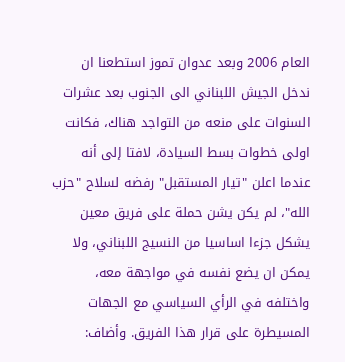العام 2006 وبعد عدوان تموز استطعنا ان ندخل الجيش اللبناني الى الجنوب بعد عشرات السنوات على منعه من التواجد هناك، فكانت اولى خطوات بسط السيادة، لافتا إلى أنه عندما اعلن "تيار المستقبل" رفضه لسلاح "حزب الله"، لم يكن يشن حملة على فريق معين يشكل جزءا اساسيا من النسيج اللبناني، ولا يمكن ان يضع نفسه في مواجهة معه، واختلفه في الرأي السياسي مع الجهات المسيطرة على قرار هذا الفريق. وأضاف: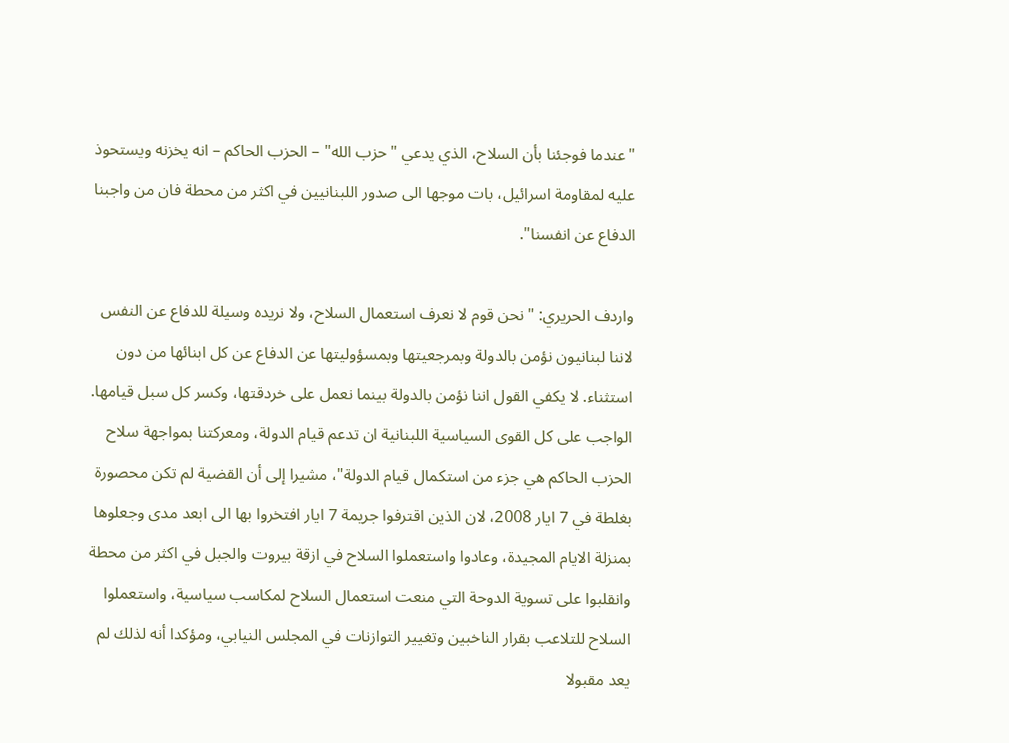"عندما فوجئنا بأن السلاح، الذي يدعي "حزب الله" – الحزب الحاكم – انه يخزنه ويستحوذ عليه لمقاومة اسرائيل، بات موجها الى صدور اللبنانيين في اكثر من محطة فان من واجبنا الدفاع عن انفسنا".

واردف الحريري: "نحن قوم لا نعرف استعمال السلاح، ولا نريده وسيلة للدفاع عن النفس لاننا لبنانيون نؤمن بالدولة وبمرجعيتها وبمسؤوليتها عن الدفاع عن كل ابنائها من دون استثناء. لا يكفي القول اننا نؤمن بالدولة بينما نعمل على خردقتها، وكسر كل سبل قيامها. الواجب على كل القوى السياسية اللبنانية ان تدعم قيام الدولة، ومعركتنا بمواجهة سلاح الحزب الحاكم هي جزء من استكمال قيام الدولة"، مشيرا إلى أن القضية لم تكن محصورة بغلطة في 7 ايار 2008، لان الذين اقترفوا جريمة 7 ايار افتخروا بها الى ابعد مدى وجعلوها بمنزلة الايام المجيدة، وعادوا واستعملوا السلاح في ازقة بيروت والجبل في اكثر من محطة وانقلبوا على تسوية الدوحة التي منعت استعمال السلاح لمكاسب سياسية، واستعملوا السلاح للتلاعب بقرار الناخبين وتغيير التوازنات في المجلس النيابي، ومؤكدا أنه لذلك لم يعد مقبولا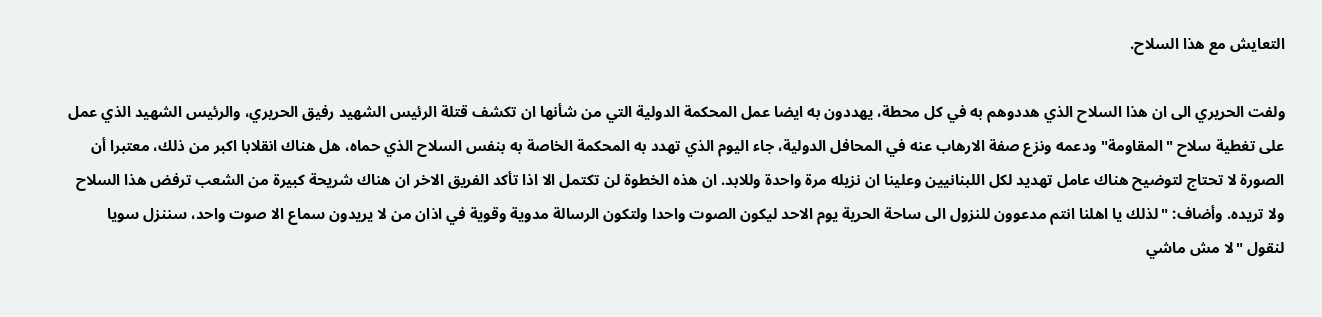التعايش مع هذا السلاح.

ولفت الحريري الى ان هذا السلاح الذي هددوهم به في كل محطة، يهددون به ايضا عمل المحكمة الدولية التي من شأنها ان تكشف قتلة الرئيس الشهيد رفيق الحريري، والرئيس الشهيد الذي عمل على تغطية سلاح "المقاومة" ودعمه ونزع صفة الارهاب عنه في المحافل الدولية، جاء اليوم الذي تهدد به المحكمة الخاصة به بنفس السلاح الذي حماه، هل هناك انقلابا اكبر من ذلك، معتبرا أن الصورة لا تحتاج لتوضيح هناك عامل تهديد لكل اللبنانيين وعلينا ان نزيله مرة واحدة وللابد. ان هذه الخطوة لن تكتمل الا اذا تأكد الفريق الاخر ان هناك شريحة كبيرة من الشعب ترفض هذا السلاح ولا تريده. وأضاف: "لذلك يا اهلنا انتم مدعوون للنزول الى ساحة الحرية يوم الاحد ليكون الصوت واحدا ولتكون الرسالة مدوية وقوية في اذان من لا يريدون سماع الا صوت واحد، سننزل سويا لنقول "لا مش ماشي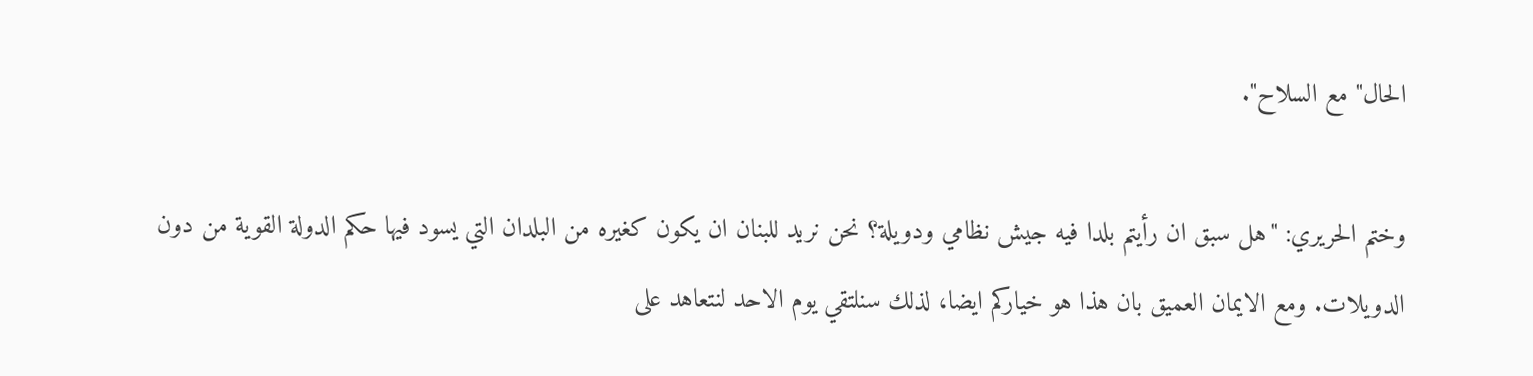الحال" مع السلاح".

وختم الحريري: "هل سبق ان رأيتم بلدا فيه جيش نظامي ودويلة؟ نحن نريد للبنان ان يكون كغيره من البلدان التي يسود فيها حكم الدولة القوية من دون الدويلات. ومع الايمان العميق بان هذا هو خياركم ايضا، لذلك سنلتقي يوم الاحد لنتعاهد على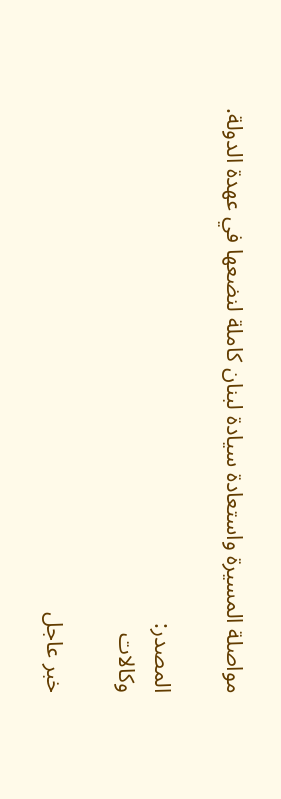مواصلة المسيرة واستعادة سيادة لبنان كاملة لنضعها في عهدة الدولة.

المصدر:
وكالات

خبر عاجل